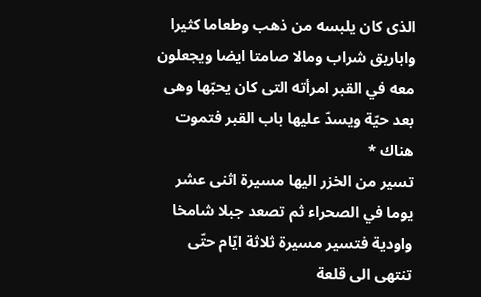الذى كان يلبسه من ذهب وطعاما كثيرا واباريق شراب ومالا صامتا ايضا ويجعلون معه في القبر امرأته التى كان يحبّها وهى بعد حيّة ويسدّ عليها باب القبر فتموت هناك *
تسير من الخزر اليها مسيرة اثنى عشر يوما في الصحراء ثم تصعد جبلا شامخا واودية فتسير مسيرة ثلاثة ايّام حتّى تنتهى الى قلعة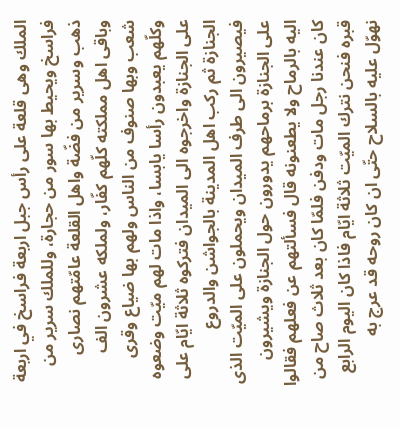الملك وهى قلعة على رأس جبل اربعة فراسخ في اربعة فراسخ ويحيط بها سور من حجارة، وللملك سرير من ذهب وسرير من فضّة واهل القلعة عامّتهم نصارى وباقى اهل مملكته كلّهم كفّار، ولملكه عشرون الف شعب وبها صنوف من الناس ولهم بها ضياع وقرى وكلّهم يعبدون رأسا يابسا، واذا مات لهم ميّت وضعوه على الجنازة واخرجوه الى الميدان فتركوه ثلاثة ايّام على الجنازة ثم ركب اهل المدينة بالجواشن والدروع فيصيرون الى طرف الميدان ويحملون على الميّت الذى على الجنازة برماحهم يدورون حول الجنازة ويشيرون اليه بالرماح ولا يطعنونه قال فسألتهم عن فعلهم فقالوا كان عندنا رجل مات ودفن فلمّا كان بعد ثلاث صاح من قبره فنحن نترك الميّت ثلاثة ايّام فاذا كان اليوم الرابع نهوّل عليه بالسلاح حتّى ان كان روحه قد عرج به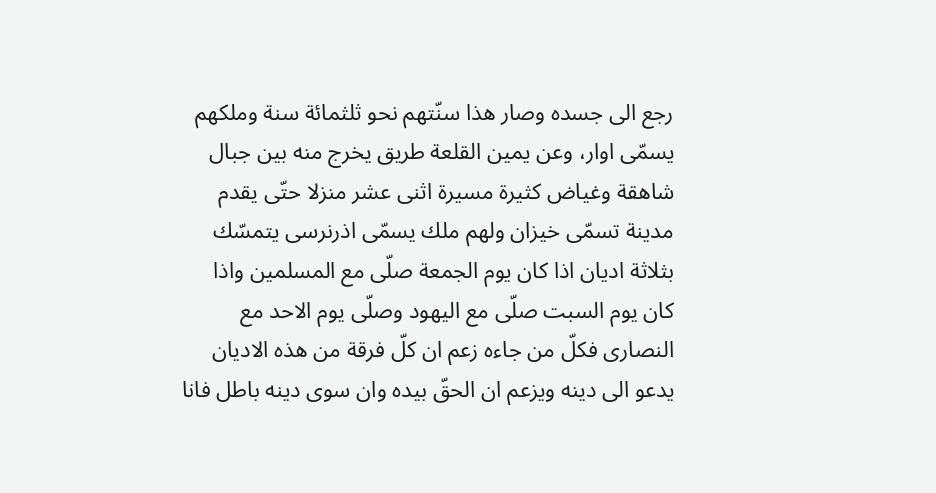رجع الى جسده وصار هذا سنّتهم نحو ثلثمائة سنة وملكهم يسمّى اوار، وعن يمين القلعة طريق يخرج منه بين جبال شاهقة وغياض كثيرة مسيرة اثنى عشر منزلا حتّى يقدم مدينة تسمّى خيزان ولهم ملك يسمّى اذرنرسى يتمسّك بثلاثة اديان اذا كان يوم الجمعة صلّى مع المسلمين واذا كان يوم السبت صلّى مع اليهود وصلّى يوم الاحد مع
النصارى فكلّ من جاءه زعم ان كلّ فرقة من هذه الاديان يدعو الى دينه ويزعم ان الحقّ بيده وان سوى دينه باطل فانا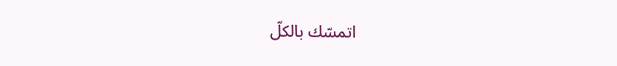اتمسّك بالكلّ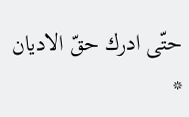حتّى ادرك حقّ الاديان *